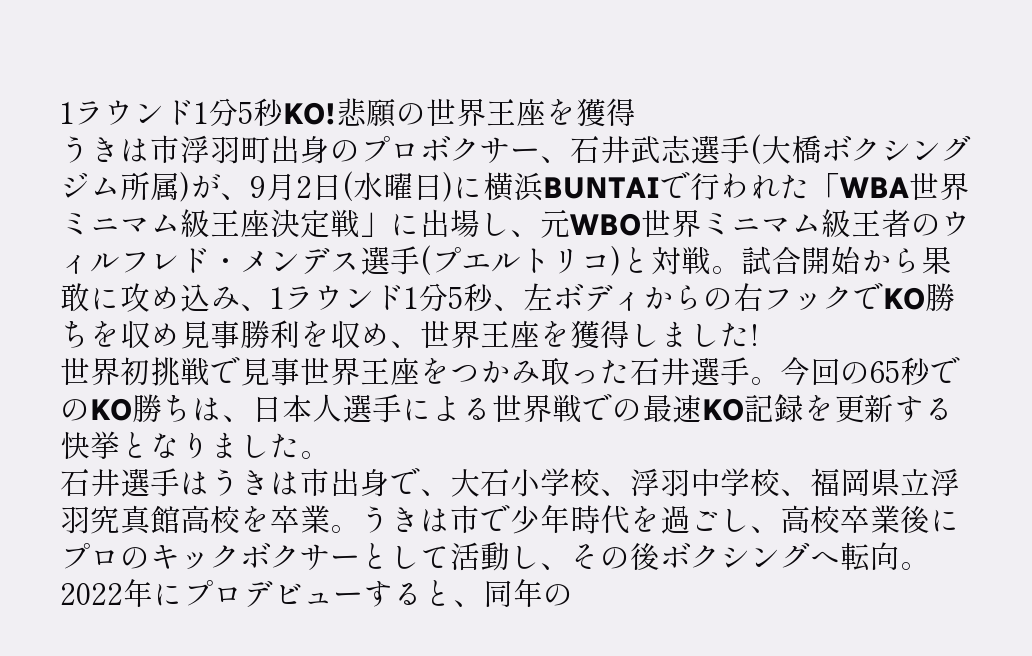1ラウンド1分5秒KO!悲願の世界王座を獲得
うきは市浮羽町出身のプロボクサー、石井武志選手(大橋ボクシングジム所属)が、9月2日(水曜日)に横浜BUNTAIで行われた「WBA世界ミニマム級王座決定戦」に出場し、元WBO世界ミニマム級王者のウィルフレド・メンデス選手(プエルトリコ)と対戦。試合開始から果敢に攻め込み、1ラウンド1分5秒、左ボディからの右フックでKO勝ちを収め見事勝利を収め、世界王座を獲得しました!
世界初挑戦で見事世界王座をつかみ取った石井選手。今回の65秒でのKO勝ちは、日本人選手による世界戦での最速KO記録を更新する快挙となりました。
石井選手はうきは市出身で、大石小学校、浮羽中学校、福岡県立浮羽究真館高校を卒業。うきは市で少年時代を過ごし、高校卒業後にプロのキックボクサーとして活動し、その後ボクシングへ転向。2022年にプロデビューすると、同年の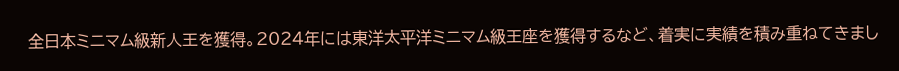全日本ミニマム級新人王を獲得。2024年には東洋太平洋ミニマム級王座を獲得するなど、着実に実績を積み重ねてきまし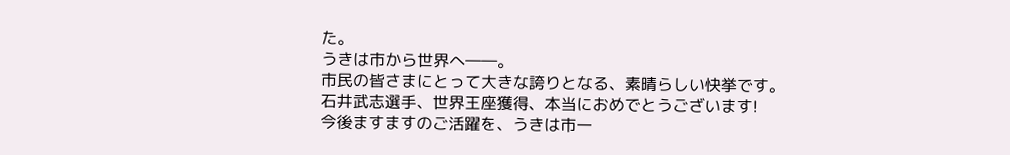た。
うきは市から世界へ――。
市民の皆さまにとって大きな誇りとなる、素晴らしい快挙です。
石井武志選手、世界王座獲得、本当におめでとうございます!
今後ますますのご活躍を、うきは市一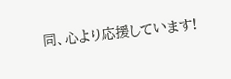同、心より応援しています!